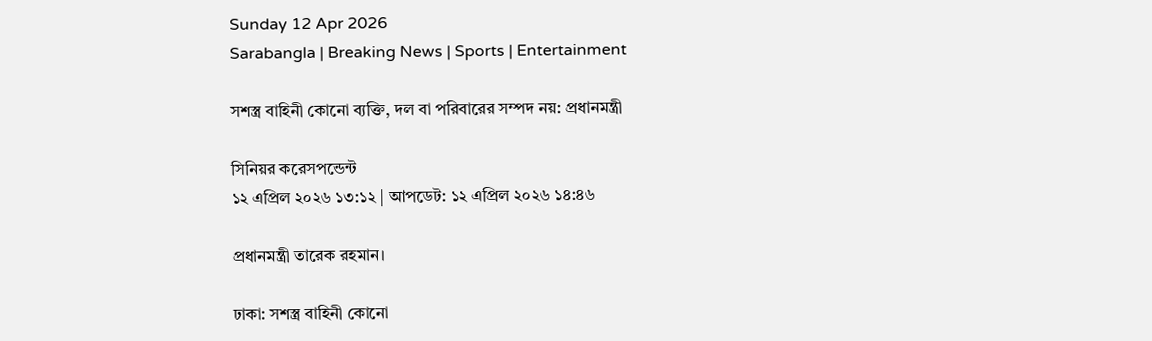Sunday 12 Apr 2026
Sarabangla | Breaking News | Sports | Entertainment

সশস্ত্র বাহিনী কোনো ব্যক্তি, দল বা পরিবারের সম্পদ নয়: প্রধানমন্ত্রী

সিনিয়র করেসপন্ডেন্ট
১২ এপ্রিল ২০২৬ ১৩:১২ | আপডেট: ১২ এপ্রিল ২০২৬ ১৪:৪৬

প্রধানমন্ত্রী তারেক রহমান।

ঢাকা: সশস্ত্র বাহিনী কোনো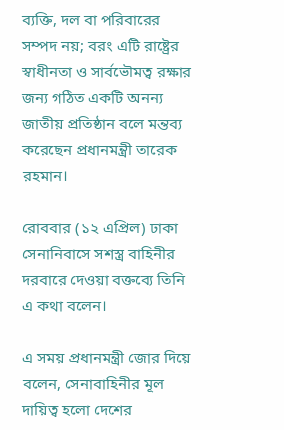ব্যক্তি, দল বা পরিবারের সম্পদ নয়; বরং এটি রাষ্ট্রের স্বাধীনতা ও সার্বভৌমত্ব রক্ষার জন্য গঠিত একটি অনন্য জাতীয় প্রতিষ্ঠান বলে মন্তব্য করেছেন প্রধানমন্ত্রী তারেক রহমান।

রোববার (১২ এপ্রিল) ঢাকা সেনানিবাসে সশস্ত্র বাহিনীর দরবারে দেওয়া বক্তব্যে তিনি এ কথা বলেন।

এ সময় প্রধানমন্ত্রী জোর দিয়ে বলেন, সেনাবাহিনীর মূল দায়িত্ব হলো দেশের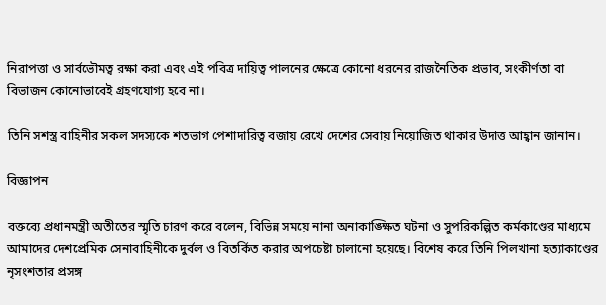নিরাপত্তা ও সার্বভৌমত্ব রক্ষা করা এবং এই পবিত্র দায়িত্ব পালনের ক্ষেত্রে কোনো ধরনের রাজনৈতিক প্রভাব, সংকীর্ণতা বা বিভাজন কোনোভাবেই গ্রহণযোগ্য হবে না।

তিনি সশস্ত্র বাহিনীর সকল সদস্যকে শতভাগ পেশাদারিত্ব বজায় রেখে দেশের সেবায় নিয়োজিত থাকার উদাত্ত আহ্বান জানান।

বিজ্ঞাপন

বক্তব্যে প্রধানমন্ত্রী অতীতের স্মৃতি চারণ করে বলেন, বিভিন্ন সময়ে নানা অনাকাঙ্ক্ষিত ঘটনা ও সুপরিকল্পিত কর্মকাণ্ডের মাধ্যমে আমাদের দেশপ্রেমিক সেনাবাহিনীকে দুর্বল ও বিতর্কিত করার অপচেষ্টা চালানো হয়েছে। বিশেষ করে তিনি পিলখানা হত্যাকাণ্ডের নৃসংশতার প্রসঙ্গ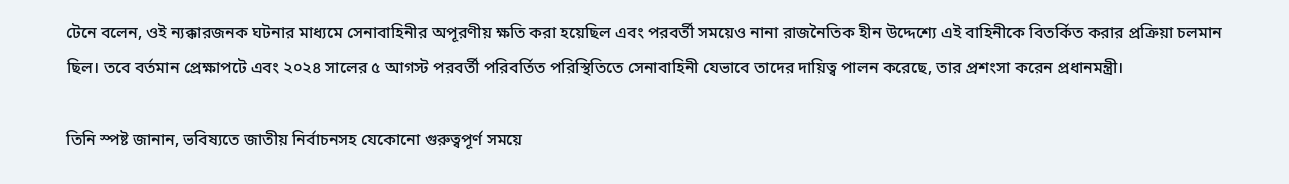টেনে বলেন, ওই ন্যক্কারজনক ঘটনার মাধ্যমে সেনাবাহিনীর অপূরণীয় ক্ষতি করা হয়েছিল এবং পরবর্তী সময়েও নানা রাজনৈতিক হীন উদ্দেশ্যে এই বাহিনীকে বিতর্কিত করার প্রক্রিয়া চলমান ছিল। তবে বর্তমান প্রেক্ষাপটে এবং ২০২৪ সালের ৫ আগস্ট পরবর্তী পরিবর্তিত পরিস্থিতিতে সেনাবাহিনী যেভাবে তাদের দায়িত্ব পালন করেছে, তার প্রশংসা করেন প্রধানমন্ত্রী।

তিনি স্পষ্ট জানান, ভবিষ্যতে জাতীয় নির্বাচনসহ যেকোনো গুরুত্বপূর্ণ সময়ে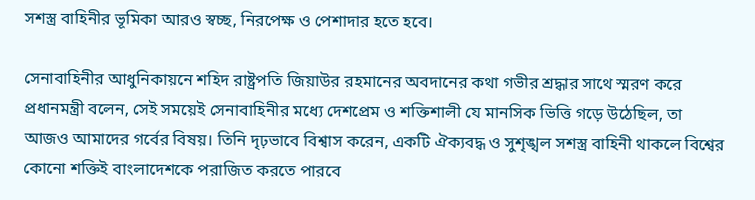সশস্ত্র বাহিনীর ভূমিকা আরও স্বচ্ছ, নিরপেক্ষ ও পেশাদার হতে হবে।

সেনাবাহিনীর আধুনিকায়নে শহিদ রাষ্ট্রপতি জিয়াউর রহমানের অবদানের কথা গভীর শ্রদ্ধার সাথে স্মরণ করে প্রধানমন্ত্রী বলেন, সেই সময়েই সেনাবাহিনীর মধ্যে দেশপ্রেম ও শক্তিশালী যে মানসিক ভিত্তি গড়ে উঠেছিল, তা আজও আমাদের গর্বের বিষয়। তিনি দৃঢ়ভাবে বিশ্বাস করেন, একটি ঐক্যবদ্ধ ও সুশৃঙ্খল সশস্ত্র বাহিনী থাকলে বিশ্বের কোনো শক্তিই বাংলাদেশকে পরাজিত করতে পারবে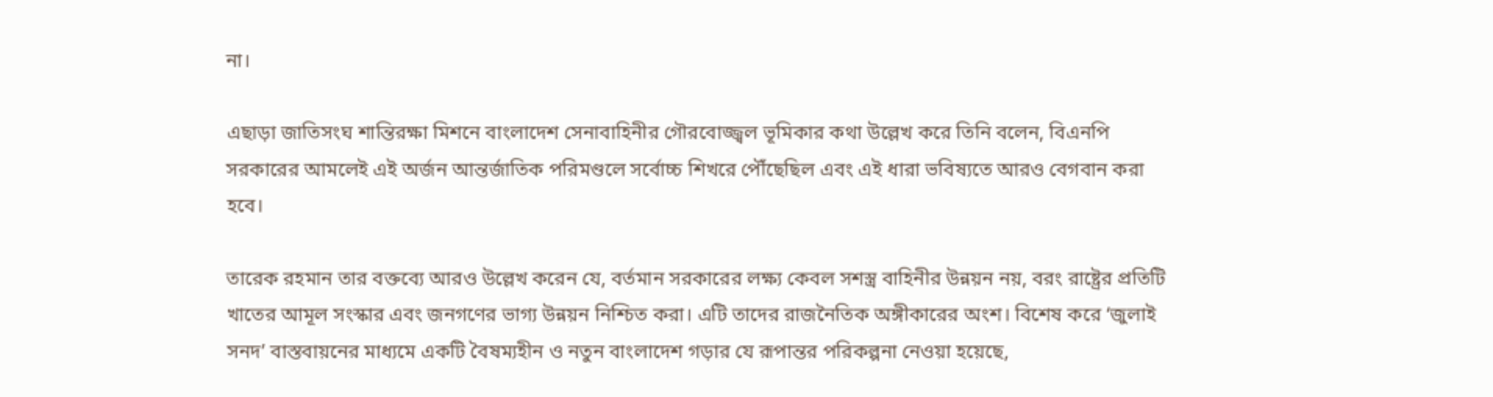না।

এছাড়া জাতিসংঘ শান্তিরক্ষা মিশনে বাংলাদেশ সেনাবাহিনীর গৌরবোজ্জ্বল ভূমিকার কথা উল্লেখ করে তিনি বলেন, বিএনপি সরকারের আমলেই এই অর্জন আন্তর্জাতিক পরিমণ্ডলে সর্বোচ্চ শিখরে পৌঁছেছিল এবং এই ধারা ভবিষ্যতে আরও বেগবান করা হবে।

তারেক রহমান তার বক্তব্যে আরও উল্লেখ করেন যে, বর্তমান সরকারের লক্ষ্য কেবল সশস্ত্র বাহিনীর উন্নয়ন নয়, বরং রাষ্ট্রের প্রতিটি খাতের আমূল সংস্কার এবং জনগণের ভাগ্য উন্নয়ন নিশ্চিত করা। এটি তাদের রাজনৈতিক অঙ্গীকারের অংশ। বিশেষ করে ‘জুলাই সনদ’ বাস্তবায়নের মাধ্যমে একটি বৈষম্যহীন ও নতুন বাংলাদেশ গড়ার যে রূপান্তর পরিকল্পনা নেওয়া হয়েছে,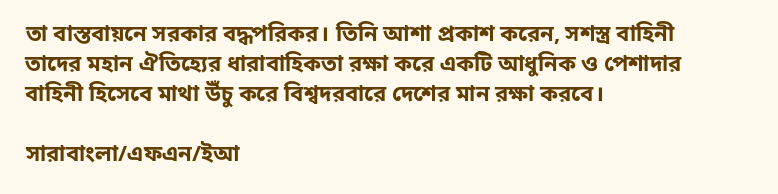তা বাস্তবায়নে সরকার বদ্ধপরিকর। তিনি আশা প্রকাশ করেন, সশস্ত্র বাহিনী তাদের মহান ঐতিহ্যের ধারাবাহিকতা রক্ষা করে একটি আধুনিক ও পেশাদার বাহিনী হিসেবে মাথা উঁচু করে বিশ্বদরবারে দেশের মান রক্ষা করবে।

সারাবাংলা/এফএন/ইআ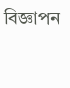বিজ্ঞাপন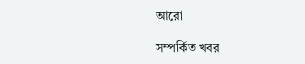আরো

সম্পর্কিত খবর